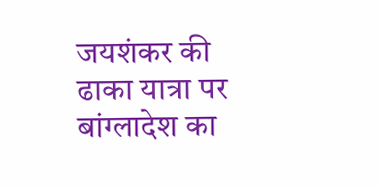जयशंकर की ढाका यात्रा पर बांग्लादेश का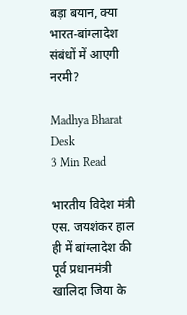बड़ा बयान, क्या भारत-बांग्लादेश संबंधों में आएगी नरमी?

Madhya Bharat Desk
3 Min Read

भारतीय विदेश मंत्री एस. जयशंकर हाल ही में बांग्लादेश की पूर्व प्रधानमंत्री खालिदा जिया के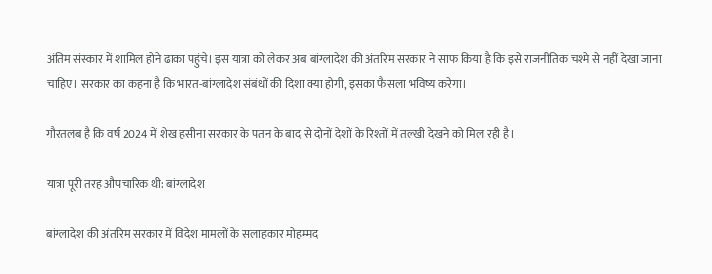अंतिम संस्कार में शामिल होने ढाका पहुंचे। इस यात्रा को लेकर अब बांग्लादेश की अंतरिम सरकार ने साफ किया है कि इसे राजनीतिक चश्मे से नहीं देखा जाना चाहिए। सरकार का कहना है कि भारत-बांग्लादेश संबंधों की दिशा क्या होगी, इसका फैसला भविष्य करेगा।

गौरतलब है कि वर्ष 2024 में शेख हसीना सरकार के पतन के बाद से दोनों देशों के रिश्तों में तल्खी देखने को मिल रही है।

यात्रा पूरी तरह औपचारिक थी: बांग्लादेश

बांग्लादेश की अंतरिम सरकार में विदेश मामलों के सलाहकार मोहम्मद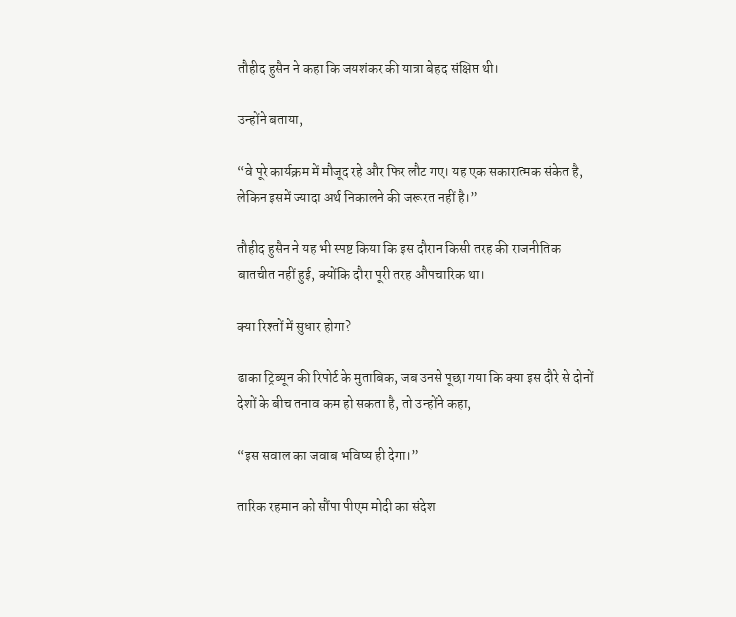तौहीद हुसैन ने कहा कि जयशंकर की यात्रा बेहद संक्षिप्त थी।

उन्होंने बताया,

“वे पूरे कार्यक्रम में मौजूद रहे और फिर लौट गए। यह एक सकारात्मक संकेत है, लेकिन इसमें ज्यादा अर्थ निकालने की जरूरत नहीं है।”

तौहीद हुसैन ने यह भी स्पष्ट किया कि इस दौरान किसी तरह की राजनीतिक बातचीत नहीं हुई, क्योंकि दौरा पूरी तरह औपचारिक था।

क्या रिश्तों में सुधार होगा?

ढाका ट्रिब्यून की रिपोर्ट के मुताबिक, जब उनसे पूछा गया कि क्या इस दौरे से दोनों देशों के बीच तनाव कम हो सकता है, तो उन्होंने कहा,

“इस सवाल का जवाब भविष्य ही देगा।”

तारिक रहमान को सौंपा पीएम मोदी का संदेश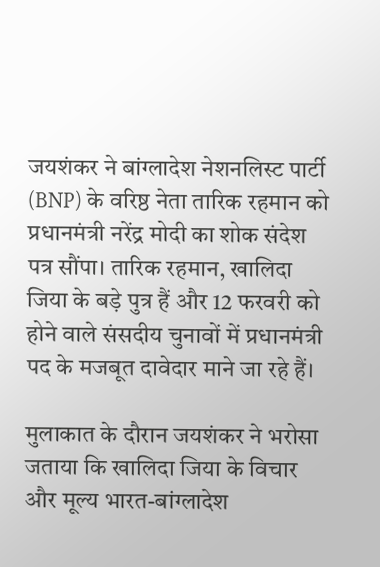जयशंकर ने बांग्लादेश नेशनलिस्ट पार्टी (BNP) के वरिष्ठ नेता तारिक रहमान को प्रधानमंत्री नरेंद्र मोदी का शोक संदेश पत्र सौंपा। तारिक रहमान, खालिदा जिया के बड़े पुत्र हैं और 12 फरवरी को होने वाले संसदीय चुनावों में प्रधानमंत्री पद के मजबूत दावेदार माने जा रहे हैं।

मुलाकात के दौरान जयशंकर ने भरोसा जताया कि खालिदा जिया के विचार और मूल्य भारत-बांग्लादेश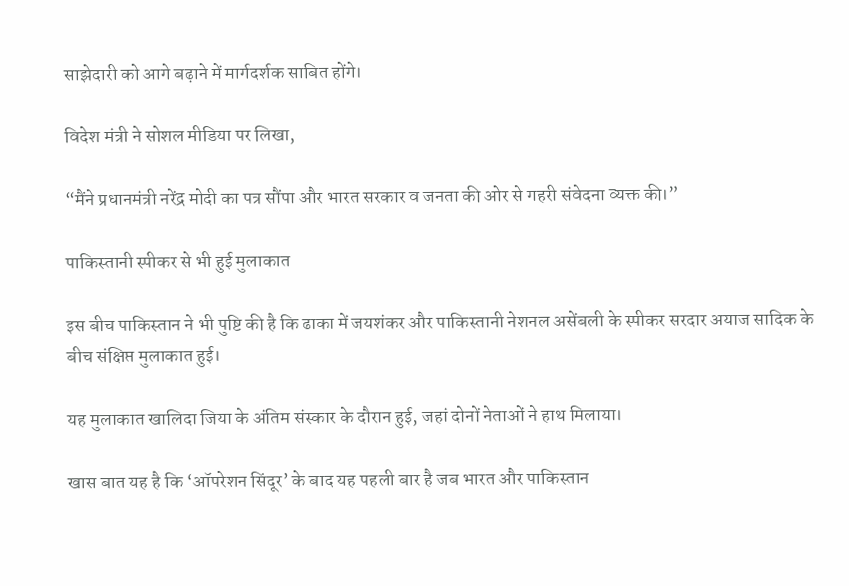साझेदारी को आगे बढ़ाने में मार्गदर्शक साबित होंगे।

विदेश मंत्री ने सोशल मीडिया पर लिखा,

“मैंने प्रधानमंत्री नरेंद्र मोदी का पत्र सौंपा और भारत सरकार व जनता की ओर से गहरी संवेदना व्यक्त की।”

पाकिस्तानी स्पीकर से भी हुई मुलाकात

इस बीच पाकिस्तान ने भी पुष्टि की है कि ढाका में जयशंकर और पाकिस्तानी नेशनल असेंबली के स्पीकर सरदार अयाज सादिक के बीच संक्षिप्त मुलाकात हुई।

यह मुलाकात खालिदा जिया के अंतिम संस्कार के दौरान हुई, जहां दोनों नेताओं ने हाथ मिलाया।

खास बात यह है कि ‘ऑपरेशन सिंदूर’ के बाद यह पहली बार है जब भारत और पाकिस्तान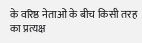के वरिष्ठ नेताओं के बीच किसी तरह का प्रत्यक्ष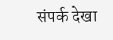संपर्क देखा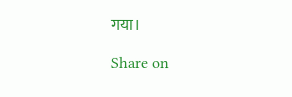गया।

Share on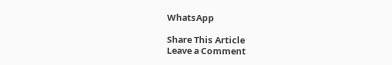WhatsApp

Share This Article
Leave a Comment